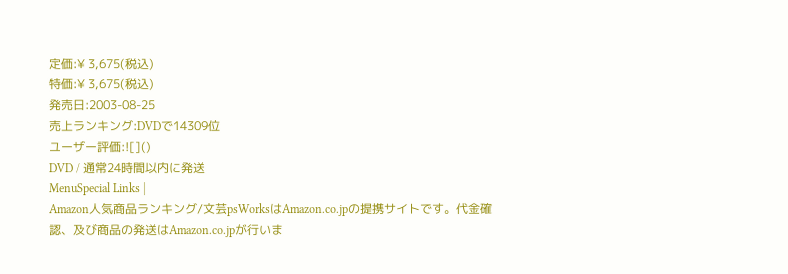定価:¥ 3,675(税込)
特価:¥ 3,675(税込)
発売日:2003-08-25
売上ランキング:DVDで14309位
ユーザー評価:![]()
DVD / 通常24時間以内に発送
MenuSpecial Links |
Amazon人気商品ランキング/文芸psWorksはAmazon.co.jpの提携サイトです。代金確認、及び商品の発送はAmazon.co.jpが行いま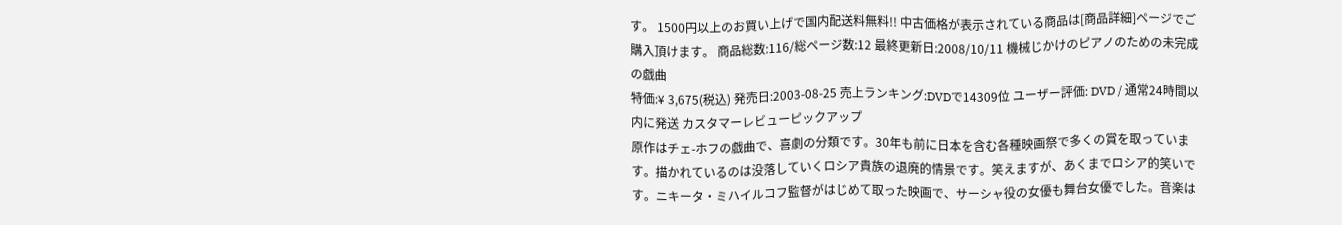す。 1500円以上のお買い上げで国内配送料無料!! 中古価格が表示されている商品は[商品詳細]ページでご購入頂けます。 商品総数:116/総ページ数:12 最終更新日:2008/10/11 機械じかけのピアノのための未完成の戯曲
特価:¥ 3,675(税込) 発売日:2003-08-25 売上ランキング:DVDで14309位 ユーザー評価: DVD / 通常24時間以内に発送 カスタマーレビューピックアップ
原作はチェ-ホフの戯曲で、喜劇の分類です。30年も前に日本を含む各種映画祭で多くの賞を取っています。描かれているのは没落していくロシア貴族の退廃的情景です。笑えますが、あくまでロシア的笑いです。ニキータ・ミハイルコフ監督がはじめて取った映画で、サーシャ役の女優も舞台女優でした。音楽は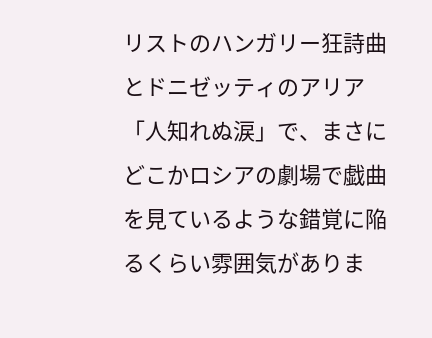リストのハンガリー狂詩曲とドニゼッティのアリア「人知れぬ涙」で、まさにどこかロシアの劇場で戯曲を見ているような錯覚に陥るくらい雰囲気がありま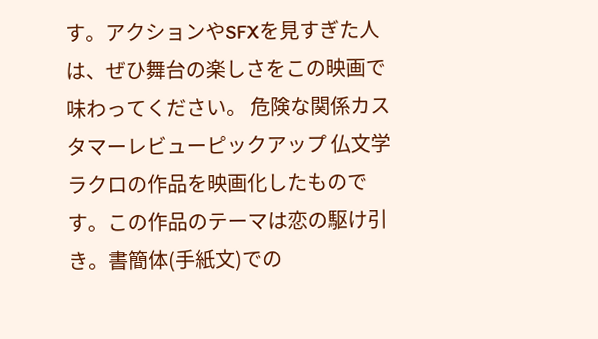す。アクションやSFXを見すぎた人は、ぜひ舞台の楽しさをこの映画で味わってください。 危険な関係カスタマーレビューピックアップ 仏文学ラクロの作品を映画化したものです。この作品のテーマは恋の駆け引き。書簡体(手紙文)での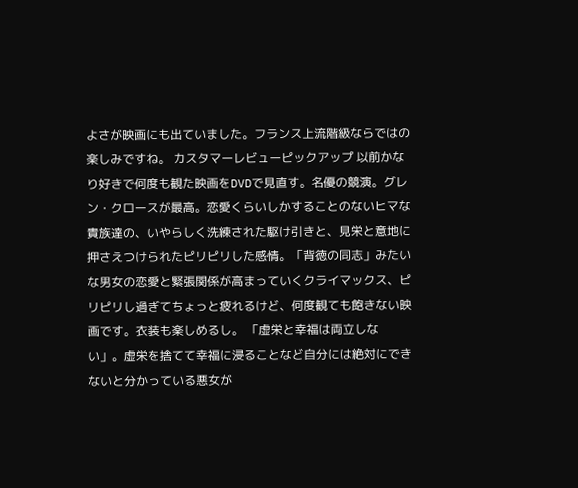よさが映画にも出ていました。フランス上流階級ならではの楽しみですね。 カスタマーレビューピックアップ 以前かなり好きで何度も観た映画をDVDで見直す。名優の競演。グレン・クロースが最高。恋愛くらいしかすることのないヒマな貴族達の、いやらしく洗練された駆け引きと、見栄と意地に押さえつけられたピリピリした感情。「背徳の同志」みたいな男女の恋愛と緊張関係が高まっていくクライマックス、ピリピリし過ぎてちょっと疲れるけど、何度観ても飽きない映画です。衣装も楽しめるし。 「虚栄と幸福は両立しない」。虚栄を捨てて幸福に浸ることなど自分には絶対にできないと分かっている悪女が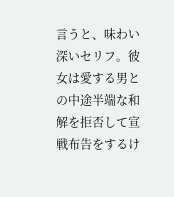言うと、味わい深いセリフ。彼女は愛する男との中途半端な和解を拒否して宣戦布告をするけ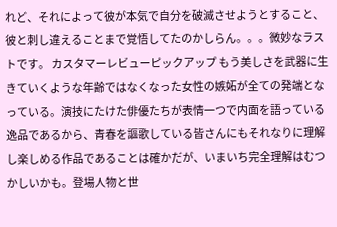れど、それによって彼が本気で自分を破滅させようとすること、彼と刺し違えることまで覚悟してたのかしらん。。。微妙なラストです。 カスタマーレビューピックアップ もう美しさを武器に生きていくような年齢ではなくなった女性の嫉妬が全ての発端となっている。演技にたけた俳優たちが表情一つで内面を語っている逸品であるから、青春を謳歌している皆さんにもそれなりに理解し楽しめる作品であることは確かだが、いまいち完全理解はむつかしいかも。登場人物と世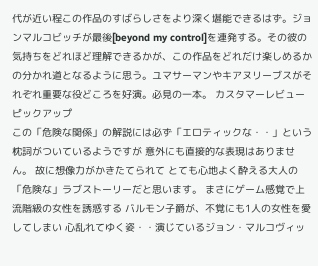代が近い程この作品のすばらしさをより深く堪能できるはず。ジョンマルコビッチが最後[beyond my control]を連発する。その彼の気持ちをどれほど理解できるかが、この作品をどれだけ楽しめるかの分かれ道となるように思う。ユマサーマンやキアヌリーブスがそれぞれ重要な役どころを好演。必見の一本。 カスタマーレビューピックアップ
この「危険な関係」の解説には必ず「エロティックな・・」という枕詞がついているようですが 意外にも直接的な表現はありません。 故に想像力がかきたてられて とても心地よく酔える大人の「危険な」ラブストーリーだと思います。 まさにゲーム感覚で上流階級の女性を誘惑する バルモン子爵が、不覚にも1人の女性を愛してしまい 心乱れてゆく姿・・演じているジョン・マルコヴィッ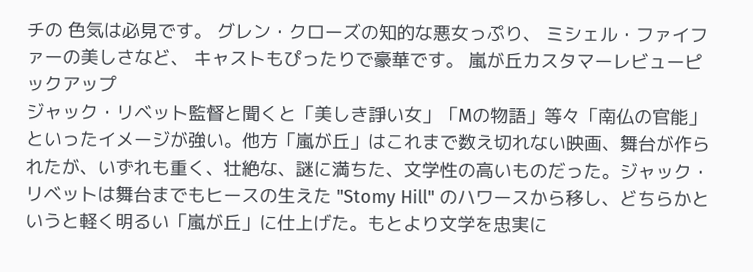チの 色気は必見です。 グレン・クローズの知的な悪女っぷり、 ミシェル・ファイファーの美しさなど、 キャストもぴったりで豪華です。 嵐が丘カスタマーレビューピックアップ
ジャック・リベット監督と聞くと「美しき諍い女」「Mの物語」等々「南仏の官能」といったイメージが強い。他方「嵐が丘」はこれまで数え切れない映画、舞台が作られたが、いずれも重く、壮絶な、謎に満ちた、文学性の高いものだった。ジャック・リベットは舞台までもヒースの生えた "Stomy Hill" のハワースから移し、どちらかというと軽く明るい「嵐が丘」に仕上げた。もとより文学を忠実に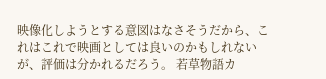映像化しようとする意図はなさそうだから、これはこれで映画としては良いのかもしれないが、評価は分かれるだろう。 若草物語カ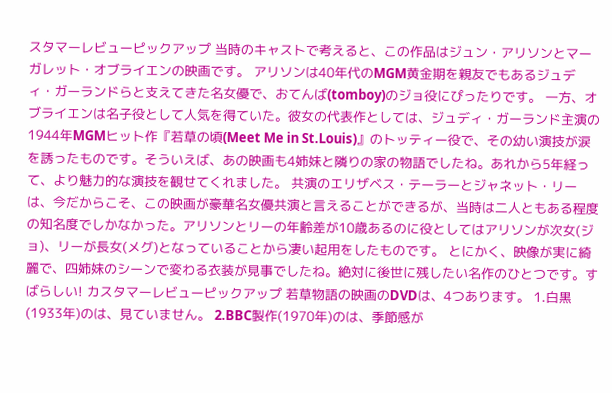スタマーレビューピックアップ 当時のキャストで考えると、この作品はジュン・アリソンとマーガレット・オブライエンの映画です。 アリソンは40年代のMGM黄金期を親友でもあるジュディ・ガーランドらと支えてきた名女優で、おてんば(tomboy)のジョ役にぴったりです。 一方、オブライエンは名子役として人気を得ていた。彼女の代表作としては、ジュディ・ガーランド主演の1944年MGMヒット作『若草の頃(Meet Me in St.Louis)』のトッティー役で、その幼い演技が涙を誘ったものです。そういえば、あの映画も4姉妹と隣りの家の物語でしたね。あれから5年経って、より魅力的な演技を観せてくれました。 共演のエリザベス・テーラーとジャネット・リーは、今だからこそ、この映画が豪華名女優共演と言えることができるが、当時は二人ともある程度の知名度でしかなかった。アリソンとリーの年齢差が10歳あるのに役としてはアリソンが次女(ジョ)、リーが長女(メグ)となっていることから凄い起用をしたものです。 とにかく、映像が実に綺麗で、四姉妹のシーンで変わる衣装が見事でしたね。絶対に後世に残したい名作のひとつです。すばらしい! カスタマーレビューピックアップ 若草物語の映画のDVDは、4つあります。 1.白黒(1933年)のは、見ていません。 2.BBC製作(1970年)のは、季節感が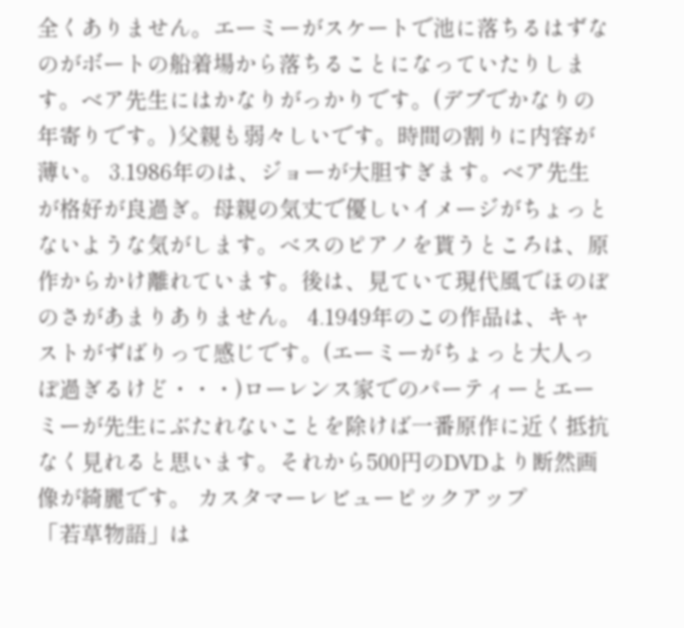全くありません。エーミーがスケートで池に落ちるはずなのがボートの船着場から落ちることになっていたりします。ベア先生にはかなりがっかりです。(デブでかなりの年寄りです。)父親も弱々しいです。時間の割りに内容が薄い。 3.1986年のは、ジョーが大胆すぎます。ベア先生が格好が良過ぎ。母親の気丈で優しいイメージがちょっとないような気がします。べスのピアノを貰うところは、原作からかけ離れています。後は、見ていて現代風でほのぼのさがあまりありません。 4.1949年のこの作品は、キャストがずばりって感じです。(エーミーがちょっと大人っぽ過ぎるけど・・・)ローレンス家でのパーティーとエーミーが先生にぶたれないことを除けば一番原作に近く抵抗なく見れると思います。それから500円のDVDより断然画像が綺麗です。 カスタマーレビューピックアップ
「若草物語」は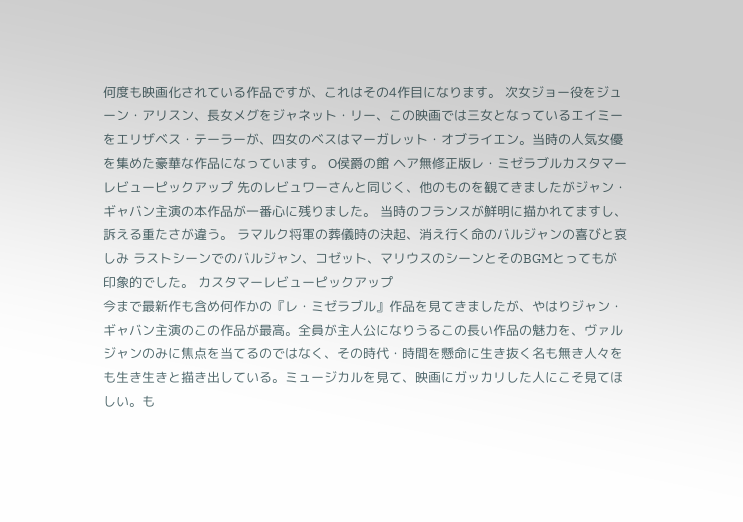何度も映画化されている作品ですが、これはその4作目になります。 次女ジョー役をジューン・アリスン、長女メグをジャネット・リー、この映画では三女となっているエイミーをエリザベス・テーラーが、四女のベスはマーガレット・オブライエン。当時の人気女優を集めた豪華な作品になっています。 O侯爵の館 ヘア無修正版レ・ミゼラブルカスタマーレビューピックアップ 先のレビュワーさんと同じく、他のものを観てきましたがジャン・ギャバン主演の本作品が一番心に残りました。 当時のフランスが鮮明に描かれてますし、訴える重たさが違う。 ラマルク将軍の葬儀時の決起、消え行く命のバルジャンの喜びと哀しみ ラストシーンでのバルジャン、コゼット、マリウスのシーンとそのBGMとってもが印象的でした。 カスタマーレビューピックアップ
今まで最新作も含め何作かの『レ・ミゼラブル』作品を見てきましたが、やはりジャン・ギャバン主演のこの作品が最高。全員が主人公になりうるこの長い作品の魅力を、ヴァルジャンのみに焦点を当てるのではなく、その時代・時間を懸命に生き抜く名も無き人々をも生き生きと描き出している。ミュージカルを見て、映画にガッカリした人にこそ見てほしい。も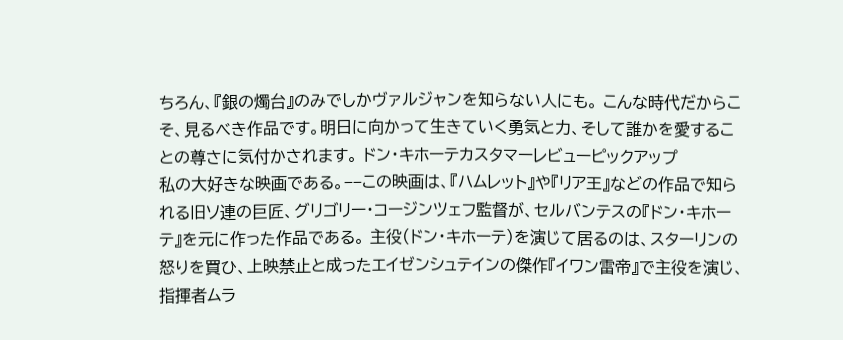ちろん、『銀の燭台』のみでしかヴァルジャンを知らない人にも。 こんな時代だからこそ、見るべき作品です。明日に向かって生きていく勇気と力、そして誰かを愛することの尊さに気付かされます。 ドン・キホーテカスタマーレビューピックアップ
私の大好きな映画である。−−この映画は、『ハムレット』や『リア王』などの作品で知られる旧ソ連の巨匠、グリゴリー・コージンツェフ監督が、セルバンテスの『ドン・キホーテ』を元に作った作品である。 主役(ドン・キホーテ)を演じて居るのは、スターリンの怒りを買ひ、上映禁止と成ったエイゼンシュテインの傑作『イワン雷帝』で主役を演じ、指揮者ムラ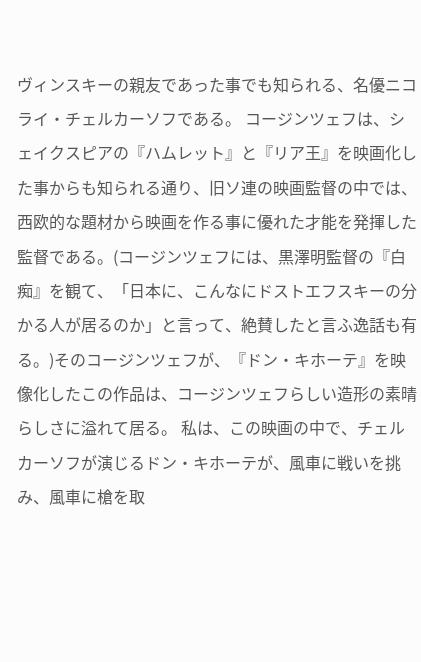ヴィンスキーの親友であった事でも知られる、名優ニコライ・チェルカーソフである。 コージンツェフは、シェイクスピアの『ハムレット』と『リア王』を映画化した事からも知られる通り、旧ソ連の映画監督の中では、西欧的な題材から映画を作る事に優れた才能を発揮した監督である。(コージンツェフには、黒澤明監督の『白痴』を観て、「日本に、こんなにドストエフスキーの分かる人が居るのか」と言って、絶賛したと言ふ逸話も有る。)そのコージンツェフが、『ドン・キホーテ』を映像化したこの作品は、コージンツェフらしい造形の素晴らしさに溢れて居る。 私は、この映画の中で、チェルカーソフが演じるドン・キホーテが、風車に戦いを挑み、風車に槍を取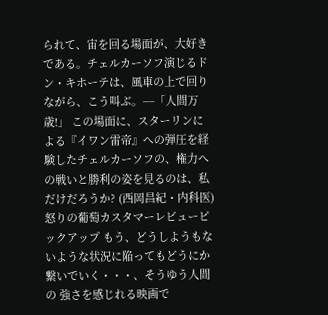られて、宙を回る場面が、大好きである。チェルカーソフ演じるドン・キホーテは、風車の上で回りながら、こう叫ぶ。−−「人間万歳!」 この場面に、スターリンによる『イワン雷帝』への弾圧を経験したチェルカーソフの、権力への戦いと勝利の姿を見るのは、私だけだろうか? (西岡昌紀・内科医) 怒りの葡萄カスタマーレビューピックアップ もう、どうしようもないような状況に陥ってもどうにか繋いでいく・・・、そうゆう人間の 強さを感じれる映画で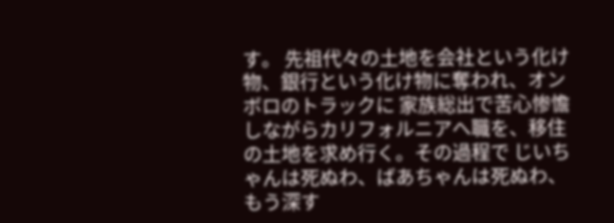す。 先祖代々の土地を会社という化け物、銀行という化け物に奪われ、オンボロのトラックに 家族総出で苦心惨憺しながらカリフォルニアへ職を、移住の土地を求め行く。その過程で じいちゃんは死ぬわ、ばあちゃんは死ぬわ、もう深す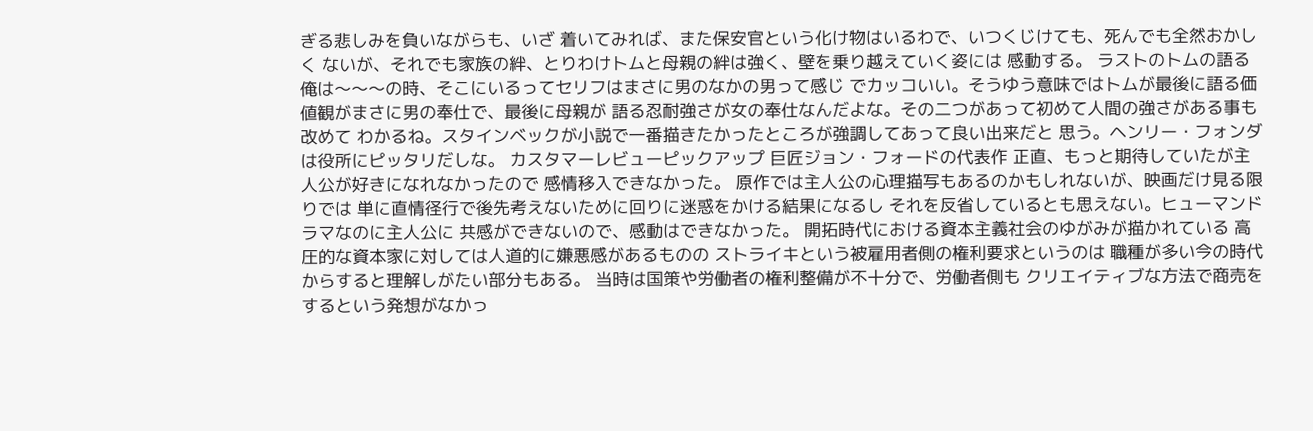ぎる悲しみを負いながらも、いざ 着いてみれば、また保安官という化け物はいるわで、いつくじけても、死んでも全然おかしく ないが、それでも家族の絆、とりわけトムと母親の絆は強く、壁を乗り越えていく姿には 感動する。 ラストのトムの語る俺は〜〜〜の時、そこにいるってセリフはまさに男のなかの男って感じ でカッコいい。そうゆう意味ではトムが最後に語る価値観がまさに男の奉仕で、最後に母親が 語る忍耐強さが女の奉仕なんだよな。その二つがあって初めて人間の強さがある事も改めて わかるね。スタインベックが小説で一番描きたかったところが強調してあって良い出来だと 思う。ヘンリー・フォンダは役所にピッタリだしな。 カスタマーレビューピックアップ 巨匠ジョン・フォードの代表作 正直、もっと期待していたが主人公が好きになれなかったので 感情移入できなかった。 原作では主人公の心理描写もあるのかもしれないが、映画だけ見る限りでは 単に直情径行で後先考えないために回りに迷惑をかける結果になるし それを反省しているとも思えない。ヒューマンドラマなのに主人公に 共感ができないので、感動はできなかった。 開拓時代における資本主義社会のゆがみが描かれている 高圧的な資本家に対しては人道的に嫌悪感があるものの ストライキという被雇用者側の権利要求というのは 職種が多い今の時代からすると理解しがたい部分もある。 当時は国策や労働者の権利整備が不十分で、労働者側も クリエイティブな方法で商売をするという発想がなかっ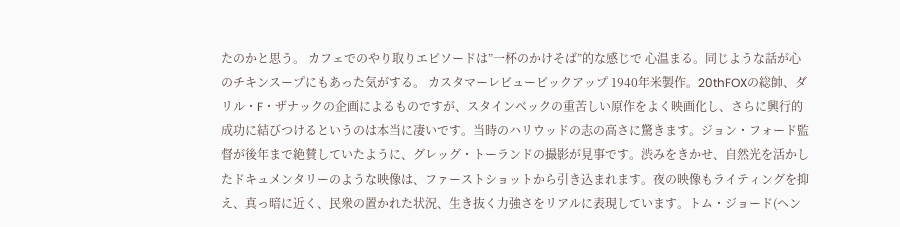たのかと思う。 カフェでのやり取りエピソードは”一杯のかけそば”的な感じで 心温まる。同じような話が心のチキンスープにもあった気がする。 カスタマーレビューピックアップ 1940年米製作。20thFOXの総帥、ダリル・F・ザナックの企画によるものですが、スタインベックの重苦しい原作をよく映画化し、さらに興行的成功に結びつけるというのは本当に凄いです。当時のハリウッドの志の高さに驚きます。ジョン・フォード監督が後年まで絶賛していたように、グレッグ・トーランドの撮影が見事です。渋みをきかせ、自然光を活かしたドキュメンタリーのような映像は、ファーストショットから引き込まれます。夜の映像もライティングを抑え、真っ暗に近く、民衆の置かれた状況、生き抜く力強さをリアルに表現しています。トム・ジョード(ヘン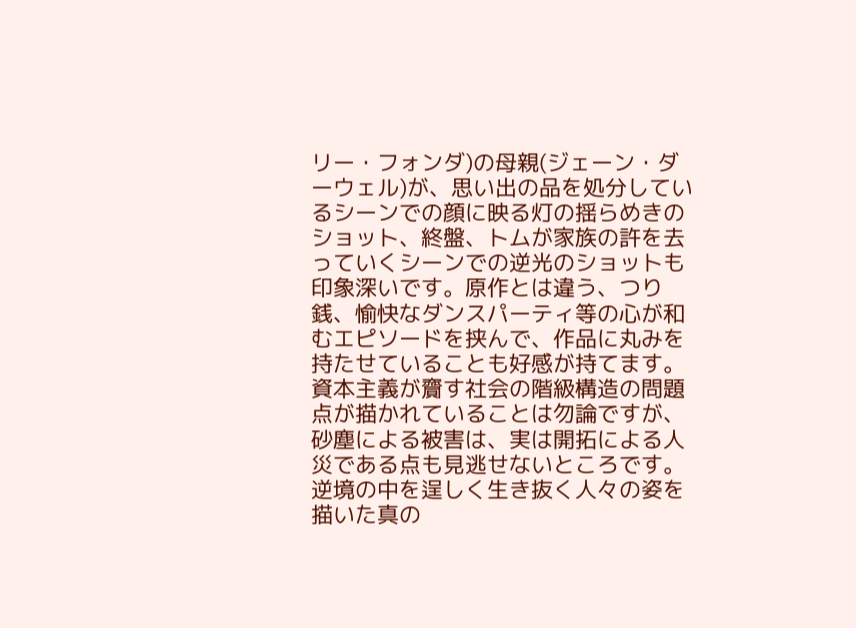リー・フォンダ)の母親(ジェーン・ダーウェル)が、思い出の品を処分しているシーンでの顔に映る灯の揺らめきのショット、終盤、トムが家族の許を去っていくシーンでの逆光のショットも印象深いです。原作とは違う、つり銭、愉快なダンスパーティ等の心が和むエピソードを挟んで、作品に丸みを持たせていることも好感が持てます。資本主義が齎す社会の階級構造の問題点が描かれていることは勿論ですが、砂塵による被害は、実は開拓による人災である点も見逃せないところです。逆境の中を逞しく生き抜く人々の姿を描いた真の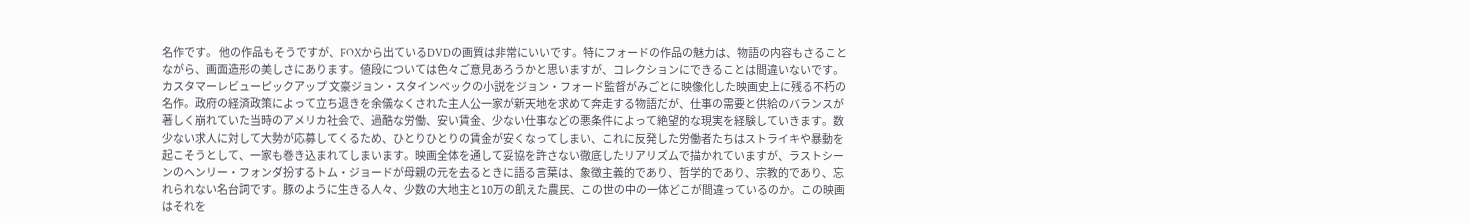名作です。 他の作品もそうですが、FOXから出ているDVDの画質は非常にいいです。特にフォードの作品の魅力は、物語の内容もさることながら、画面造形の美しさにあります。値段については色々ご意見あろうかと思いますが、コレクションにできることは間違いないです。 カスタマーレビューピックアップ 文豪ジョン・スタインベックの小説をジョン・フォード監督がみごとに映像化した映画史上に残る不朽の名作。政府の経済政策によって立ち退きを余儀なくされた主人公一家が新天地を求めて奔走する物語だが、仕事の需要と供給のバランスが著しく崩れていた当時のアメリカ社会で、過酷な労働、安い賃金、少ない仕事などの悪条件によって絶望的な現実を経験していきます。数少ない求人に対して大勢が応募してくるため、ひとりひとりの賃金が安くなってしまい、これに反発した労働者たちはストライキや暴動を起こそうとして、一家も巻き込まれてしまいます。映画全体を通して妥協を許さない徹底したリアリズムで描かれていますが、ラストシーンのヘンリー・フォンダ扮するトム・ジョードが母親の元を去るときに語る言葉は、象徴主義的であり、哲学的であり、宗教的であり、忘れられない名台詞です。豚のように生きる人々、少数の大地主と10万の飢えた農民、この世の中の一体どこが間違っているのか。この映画はそれを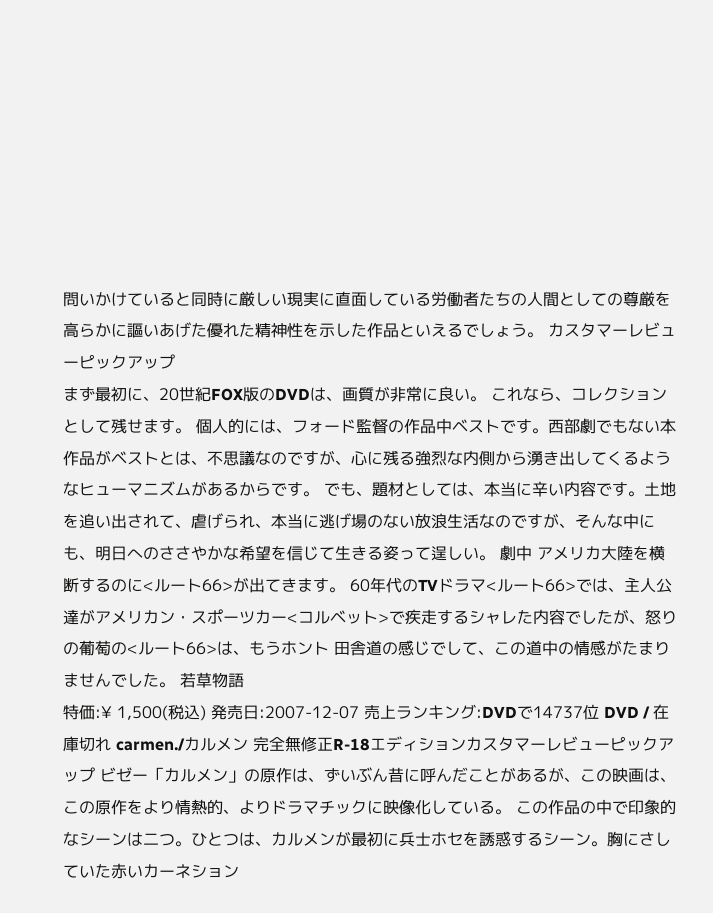問いかけていると同時に厳しい現実に直面している労働者たちの人間としての尊厳を高らかに謳いあげた優れた精神性を示した作品といえるでしょう。 カスタマーレビューピックアップ
まず最初に、20世紀FOX版のDVDは、画質が非常に良い。 これなら、コレクションとして残せます。 個人的には、フォード監督の作品中ベストです。西部劇でもない本作品がベストとは、不思議なのですが、心に残る強烈な内側から湧き出してくるようなヒューマニズムがあるからです。 でも、題材としては、本当に辛い内容です。土地を追い出されて、虐げられ、本当に逃げ場のない放浪生活なのですが、そんな中にも、明日へのささやかな希望を信じて生きる姿って逞しい。 劇中 アメリカ大陸を横断するのに<ルート66>が出てきます。 60年代のTVドラマ<ルート66>では、主人公達がアメリカン・スポーツカー<コルベット>で疾走するシャレた内容でしたが、怒りの葡萄の<ルート66>は、もうホント 田舎道の感じでして、この道中の情感がたまりませんでした。 若草物語
特価:¥ 1,500(税込) 発売日:2007-12-07 売上ランキング:DVDで14737位 DVD / 在庫切れ carmen./カルメン 完全無修正R-18エディションカスタマーレビューピックアップ ビゼー「カルメン」の原作は、ずいぶん昔に呼んだことがあるが、この映画は、この原作をより情熱的、よりドラマチックに映像化している。 この作品の中で印象的なシーンは二つ。ひとつは、カルメンが最初に兵士ホセを誘惑するシーン。胸にさしていた赤いカーネション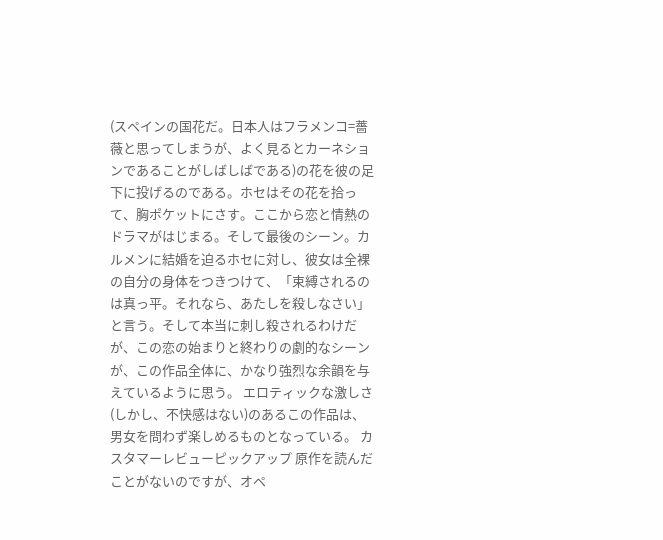(スペインの国花だ。日本人はフラメンコ=薔薇と思ってしまうが、よく見るとカーネションであることがしばしばである)の花を彼の足下に投げるのである。ホセはその花を拾って、胸ポケットにさす。ここから恋と情熱のドラマがはじまる。そして最後のシーン。カルメンに結婚を迫るホセに対し、彼女は全裸の自分の身体をつきつけて、「束縛されるのは真っ平。それなら、あたしを殺しなさい」と言う。そして本当に刺し殺されるわけだが、この恋の始まりと終わりの劇的なシーンが、この作品全体に、かなり強烈な余韻を与えているように思う。 エロティックな激しさ(しかし、不快感はない)のあるこの作品は、男女を問わず楽しめるものとなっている。 カスタマーレビューピックアップ 原作を読んだことがないのですが、オペ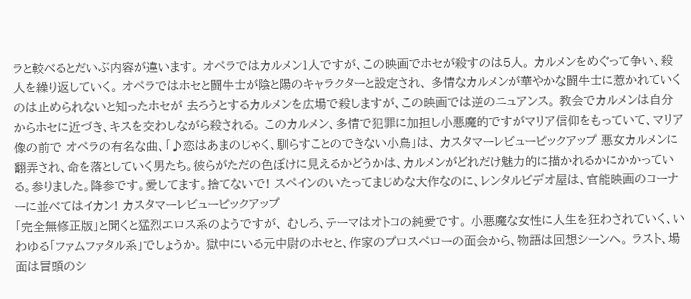ラと較べるとだいぶ内容が違います。 オペラではカルメン1人ですが、この映画でホセが殺すのは5人。 カルメンをめぐって争い、殺人を繰り返していく。 オペラではホセと闘牛士が陰と陽のキャラクターと設定され、 多情なカルメンが華やかな闘牛士に惹かれていくのは止められないと知ったホセが 去ろうとするカルメンを広場で殺しますが、この映画では逆のニュアンス。 教会でカルメンは自分からホセに近づき、キスを交わしながら殺される。 このカルメン、多情で犯罪に加担し小悪魔的ですがマリア信仰をもっていて、マリア像の前で オペラの有名な曲、「♪恋はあまのじゃく、馴らすことのできない小鳥」は、 カスタマーレビューピックアップ 悪女カルメンに翻弄され、命を落としていく男たち。彼らがただの色ぼけに見えるかどうかは、カルメンがどれだけ魅力的に描かれるかにかかっている。参りました。降参です。愛してます。捨てないで! スペインのいたってまじめな大作なのに、レンタルビデオ屋は、官能映画のコーナーに並べてはイカン! カスタマーレビューピックアップ
「完全無修正版」と聞くと猛烈エロス系のようですが、 むしろ、テーマはオトコの純愛です。 小悪魔な女性に人生を狂わされていく、いわゆる「ファムファタル系」でしょうか。 獄中にいる元中尉のホセと、作家のプロスペローの面会から、物語は回想シーンへ。 ラスト、場面は冒頭のシ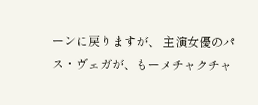ーンに戻りますが、 主演女優のパス・ヴェガが、もーメチャクチャ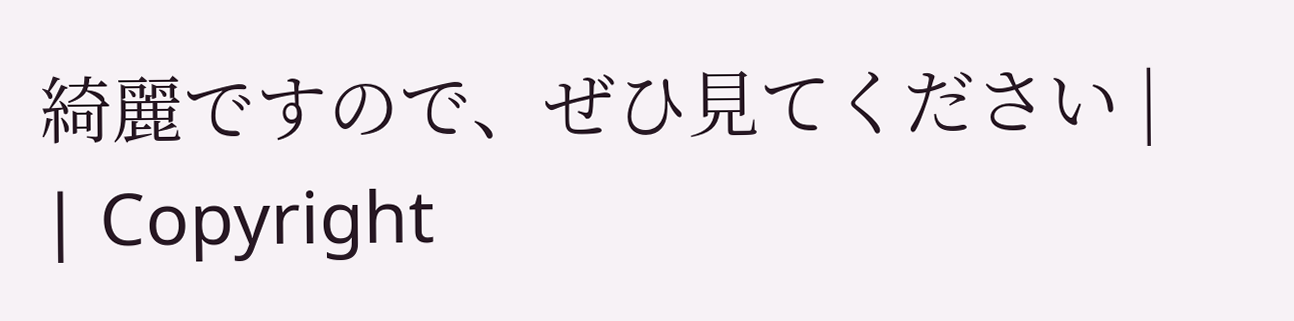綺麗ですので、ぜひ見てください |
| Copyright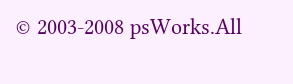© 2003-2008 psWorks.All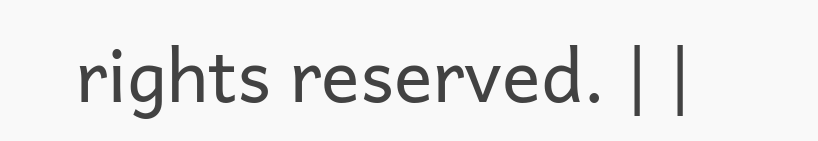rights reserved. | |